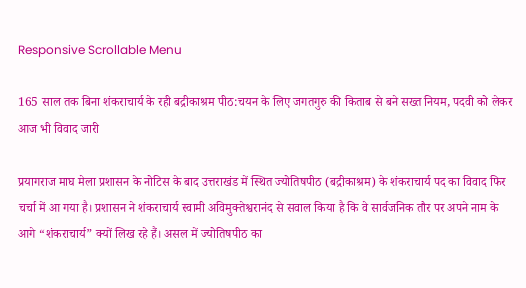Responsive Scrollable Menu

165 साल तक बिना शंकराचार्य के रही बद्रीकाश्रम पीठ:चयन के लिए जगतगुरु की किताब से बने सख्त नियम, पदवी को लेकर आज भी विवाद जारी

प्रयागराज माघ मेला प्रशासन के नोटिस के बाद उत्तराखंड में स्थित ज्योतिषपीठ (बद्रीकाश्रम) के शंकराचार्य पद का विवाद फिर चर्चा में आ गया है। प्रशासन ने शंकराचार्य स्वामी अविमुक्तेश्वरानंद से सवाल किया है कि वे सार्वजनिक तौर पर अपने नाम के आगे “शंकराचार्य” क्यों लिख रहे हैं। असल में ज्योतिषपीठ का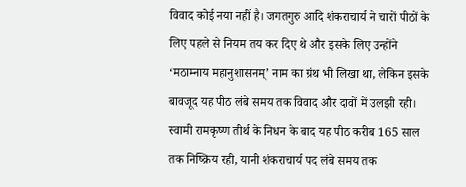विवाद कोई नया नहीं है। जगतगुरु आदि शंकराचार्य ने चारों पीठों के लिए पहले से नियम तय कर दिए थे और इसके लिए उन्होंने ‘मठाम्नाय महानुशासनम्’ नाम का ग्रंथ भी लिखा था, लेकिन इसके बावजूद यह पीठ लंबे समय तक विवाद और दावों में उलझी रही। स्वामी रामकृष्ण तीर्थ के निधन के बाद यह पीठ करीब 165 साल तक निष्क्रिय रही, यानी शंकराचार्य पद लंबे समय तक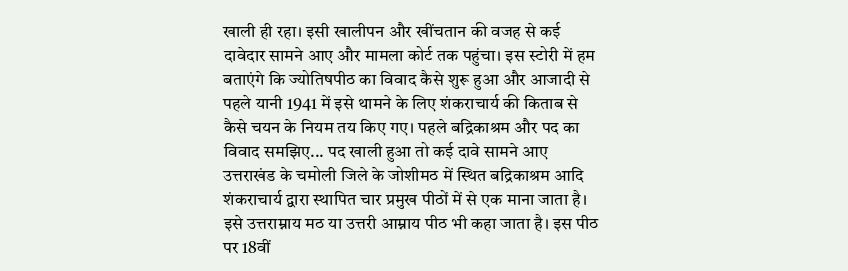खाली ही रहा। इसी खालीपन और खींचतान की वजह से कई दावेदार सामने आए और मामला कोर्ट तक पहुंचा। इस स्टोरी में हम बताएंगे कि ज्योतिषपीठ का विवाद कैसे शुरू हुआ और आजादी से पहले यानी 1941 में इसे थामने के लिए शंकराचार्य की किताब से कैसे चयन के नियम तय किए गए। पहले बद्रिकाश्रम और पद का विवाद समझिए... पद खाली हुआ तो कई दावे सामने आए उत्तराखंड के चमोली जिले के जोशीमठ में स्थित बद्रिकाश्रम आदि शंकराचार्य द्वारा स्थापित चार प्रमुख पीठों में से एक माना जाता है। इसे उत्तराम्नाय मठ या उत्तरी आम्नाय पीठ भी कहा जाता है। इस पीठ पर 18वीं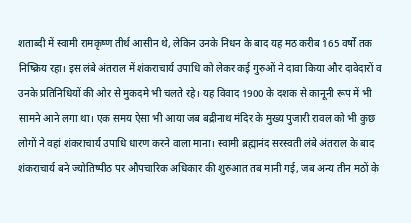शताब्दी में स्वामी रामकृष्ण तीर्थ आसीन थे, लेकिन उनके निधन के बाद यह मठ करीब 165 वर्षों तक निष्क्रिय रहा। इस लंबे अंतराल में शंकराचार्य उपाधि को लेकर कई गुरुओं ने दावा किया और दावेदारों व उनके प्रतिनिधियों की ओर से मुकदमे भी चलते रहे। यह विवाद 1900 के दशक से कानूनी रूप में भी सामने आने लगा था। एक समय ऐसा भी आया जब बद्रीनाथ मंदिर के मुख्य पुजारी रावल को भी कुछ लोगों ने वहां शंकराचार्य उपाधि धारण करने वाला माना। स्वामी ब्रह्मानंद सरस्वती लंबे अंतराल के बाद शंकराचार्य बने ज्योतिष्पीठ पर औपचारिक अधिकार की शुरुआत तब मानी गई, जब अन्य तीन मठों के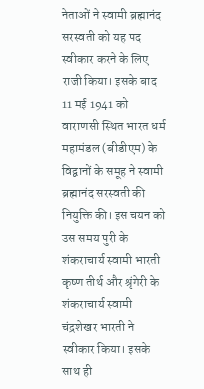नेताओं ने स्वामी ब्रह्मानंद सरस्वती को यह पद स्वीकार करने के लिए राजी किया। इसके बाद 11 मई 1941 को वाराणसी स्थित भारत धर्म महामंडल (बीडीएम) के विद्वानों के समूह ने स्वामी ब्रह्मानंद सरस्वती की नियुक्ति की। इस चयन को उस समय पुरी के शंकराचार्य स्वामी भारती कृष्ण तीर्थ और श्रृंगेरी के शंकराचार्य स्वामी चंद्रशेखर भारती ने स्वीकार किया। इसके साथ ही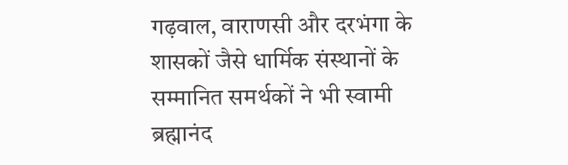गढ़वाल, वाराणसी और दरभंगा के शासकों जैसे धार्मिक संस्थानों के सम्मानित समर्थकों ने भी स्वामी ब्रह्मानंद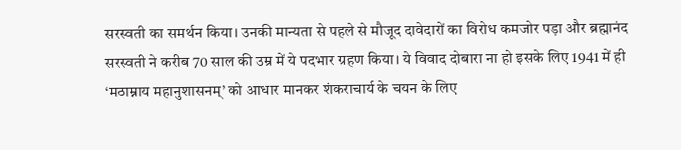सरस्वती का समर्थन किया। उनकी मान्यता से पहले से मौजूद दावेदारों का विरोध कमजोर पड़ा और ब्रह्मानंद सरस्वती ने करीब 70 साल की उम्र में ये पदभार ग्रहण किया। ये विवाद दोबारा ना हो इसके लिए 1941 में ही ‘मठाम्नाय महानुशासनम्’ को आधार मानकर शंकराचार्य के चयन के लिए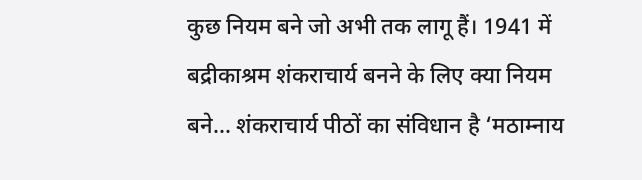कुछ नियम बने जो अभी तक लागू हैं। 1941 में बद्रीकाश्रम शंकराचार्य बनने के लिए क्या नियम बने... शंकराचार्य पीठों का संविधान है ‘मठाम्नाय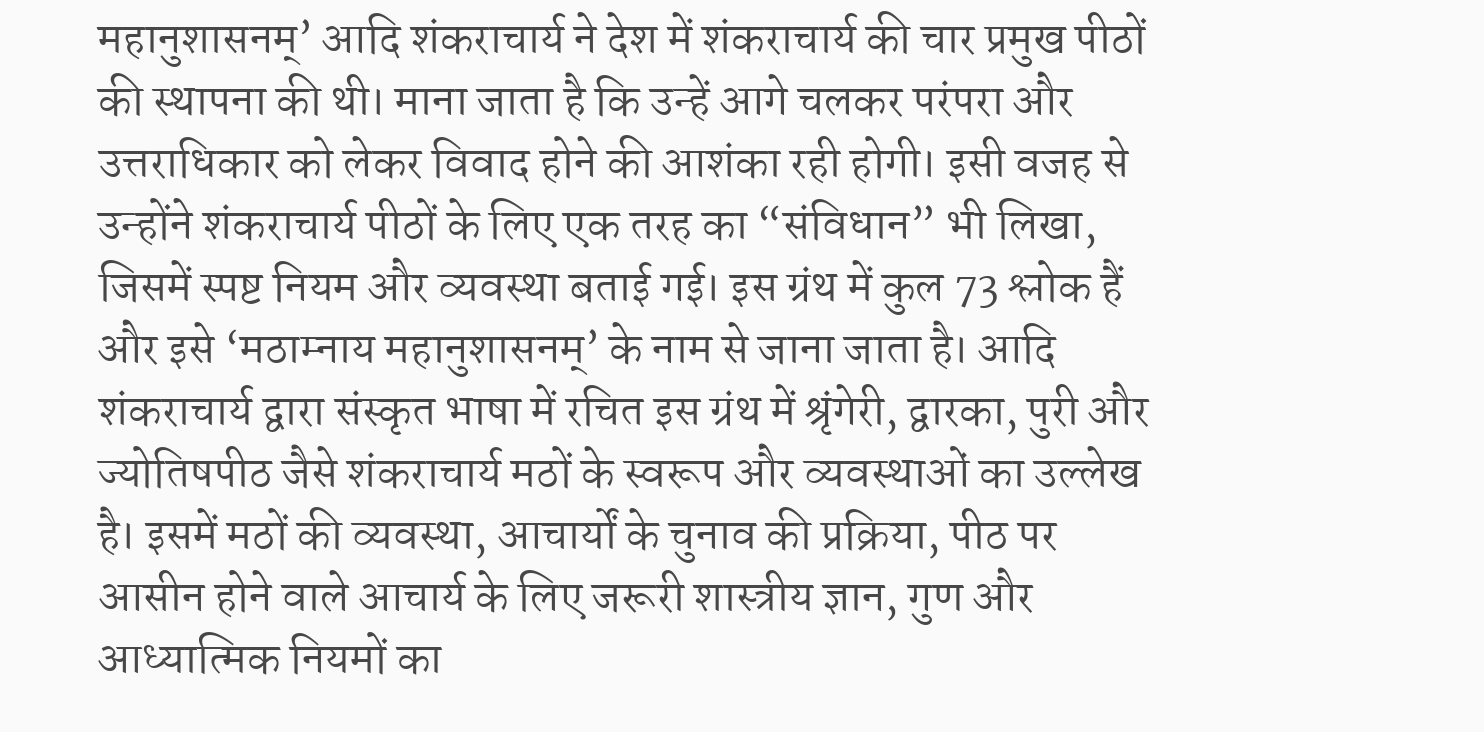महानुशासनम्’ आदि शंकराचार्य ने देश में शंकराचार्य की चार प्रमुख पीठों की स्थापना की थी। माना जाता है कि उन्हें आगे चलकर परंपरा और उत्तराधिकार को लेकर विवाद होने की आशंका रही होगी। इसी वजह से उन्होंने शंकराचार्य पीठों के लिए एक तरह का “संविधान” भी लिखा, जिसमें स्पष्ट नियम और व्यवस्था बताई गई। इस ग्रंथ में कुल 73 श्लोक हैं और इसे ‘मठाम्नाय महानुशासनम्’ के नाम से जाना जाता है। आदि शंकराचार्य द्वारा संस्कृत भाषा में रचित इस ग्रंथ में श्रृंगेरी, द्वारका, पुरी और ज्योतिषपीठ जैसे शंकराचार्य मठों के स्वरूप और व्यवस्थाओं का उल्लेख है। इसमें मठों की व्यवस्था, आचार्यों के चुनाव की प्रक्रिया, पीठ पर आसीन होने वाले आचार्य के लिए जरूरी शास्त्रीय ज्ञान, गुण और आध्यात्मिक नियमों का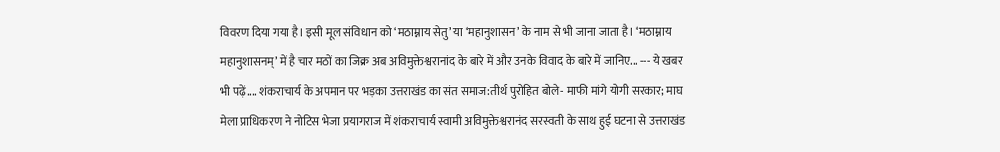विवरण दिया गया है। इसी मूल संविधान को ‘मठाम्नाय सेतु’ या ‘महानुशासन’ के नाम से भी जाना जाता है। ‘मठाम्नाय महानुशासनम्’ में है चार मठों का जिक्र अब अविमुक्तेश्वरानांद के बारे में और उनके विवाद के बारे में जानिए... --- ये खबर भी पढ़ें.... शंकराचार्य के अपमान पर भड़का उत्तराखंड का संत समाज:तीर्थ पुरोहित बोले- माफी मांगे योगी सरकार; माघ मेला प्राधिकरण ने नोटिस भेजा प्रयागराज में शंकराचार्य स्वामी अविमुक्तेश्वरानंद सरस्वती के साथ हुई घटना से उत्तराखंड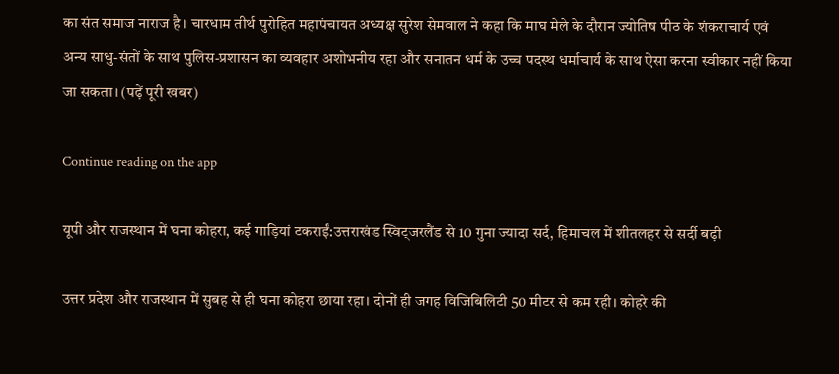का संत समाज नाराज है। चारधाम तीर्थ पुरोहित महापंचायत अध्यक्ष सुरेश सेमवाल ने कहा कि माघ मेले के दौरान ज्योतिष पीठ के शंकराचार्य एवं अन्य साधु-संतों के साथ पुलिस-प्रशासन का व्यवहार अशोभनीय रहा और सनातन धर्म के उच्च पदस्थ धर्माचार्य के साथ ऐसा करना स्वीकार नहीं किया जा सकता। (पढ़ें पूरी खबर)

Continue reading on the app

यूपी और राजस्थान में घना कोहरा, कई गाड़ियां टकराईं:उत्तराखंड स्विट्जरलैंड से 10 गुना ज्यादा सर्द, हिमाचल में शीतलहर से सर्दी बढ़ी

उत्तर प्रदेश और राजस्थान में सुबह से ही घना कोहरा छाया रहा। दोनों ही जगह विजिबिलिटी 50 मीटर से कम रही। कोहरे की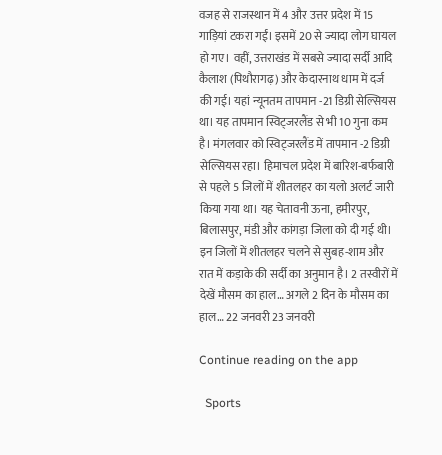वजह से राजस्थान में 4 और उत्तर प्रदेश में 15 गाड़ियां टकरा गईं। इसमें 20 से ज्यादा लोग घायल हो गए। वहीं, उत्तराखंड में सबसे ज्यादा सर्दी आदि कैलाश (पिथौरागढ़) और केदारनाथ धाम में दर्ज की गई। यहां न्यूनतम तापमान -21 डिग्री सेल्सियस था। यह तापमान स्विट्जरलैंड से भी 10 गुना कम है। मंगलवार को स्विट्जरलैंड में तापमान -2 डिग्री सेल्सियस रहा। हिमाचल प्रदेश में बारिश-बर्फबारी से पहले 5 जिलों में शीतलहर का यलो अलर्ट जारी किया गया था। यह चेतावनी ऊना, हमीरपुर, बिलासपुर, मंडी और कांगड़ा जिला को दी गई थी। इन जिलों में शीतलहर चलने से सुबह-शाम और रात में कड़ाके की सर्दी का अनुमान है। 2 तस्वीरों में देखें मौसम का हाल… अगले 2 दिन के मौसम का हाल… 22 जनवरी 23 जनवरी

Continue reading on the app

  Sports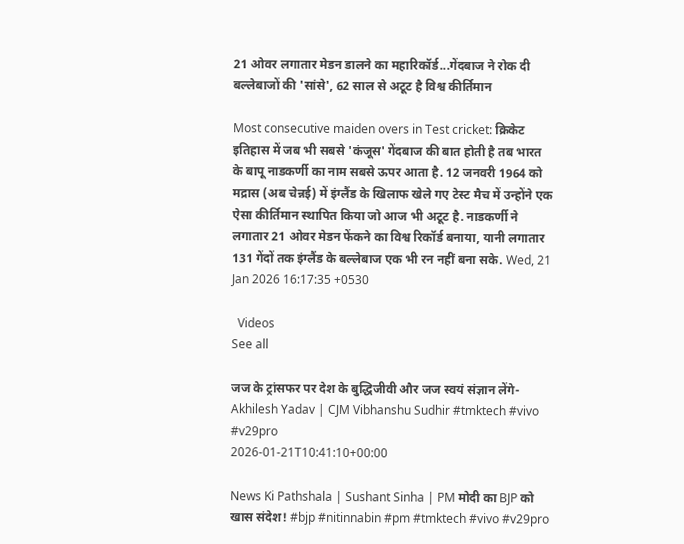21 ओवर लगातार मेडन डालने का महारिकॉर्ड...गेंदबाज ने रोक दी बल्लेबाजों की 'सांसे', 62 साल से अटूट है विश्व कीर्तिमान

Most consecutive maiden overs in Test cricket: क्रिकेट इतिहास में जब भी सबसे 'कंजूस' गेंदबाज की बात होती है तब भारत के बापू नाडकर्णी का नाम सबसे ऊपर आता है. 12 जनवरी 1964 को मद्रास (अब चेन्नई) में इंग्लैंड के खिलाफ खेले गए टेस्ट मैच में उन्होंने एक ऐसा कीर्तिमान स्थापित किया जो आज भी अटूट है. नाडकर्णी ने लगातार 21 ओवर मेडन फेंकने का विश्व रिकॉर्ड बनाया, यानी लगातार 131 गेंदों तक इंग्लैंड के बल्लेबाज एक भी रन नहीं बना सके. Wed, 21 Jan 2026 16:17:35 +0530

  Videos
See all

जज के ट्रांसफर पर देश के बुद्धिजीवी और जज स्वयं संज्ञान लेंगे- Akhilesh Yadav | CJM Vibhanshu Sudhir #tmktech #vivo #v29pro
2026-01-21T10:41:10+00:00

News Ki Pathshala | Sushant Sinha | PM मोदी का BJP को खास संदेश! #bjp #nitinnabin #pm #tmktech #vivo #v29pro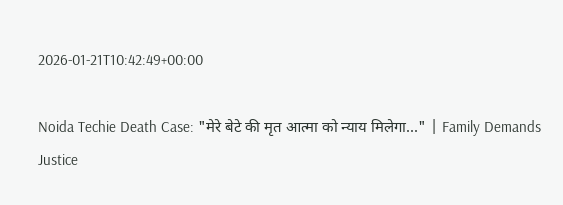2026-01-21T10:42:49+00:00

Noida Techie Death Case: "मेरे बेटे की मृत आत्मा को न्याय मिलेगा..." | Family Demands Justice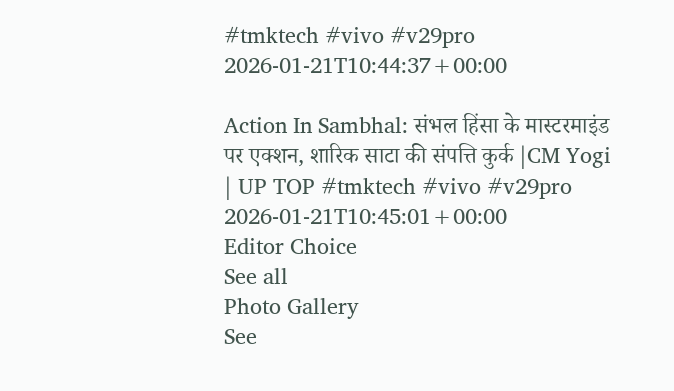#tmktech #vivo #v29pro
2026-01-21T10:44:37+00:00

Action In Sambhal: संभल हिंसा के मास्टरमाइंड पर एक्शन, शारिक साटा की संपत्ति कुर्क |CM Yogi | UP TOP #tmktech #vivo #v29pro
2026-01-21T10:45:01+00:00
Editor Choice
See all
Photo Gallery
See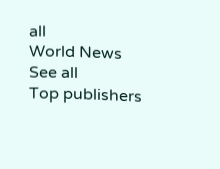all
World News
See all
Top publishers